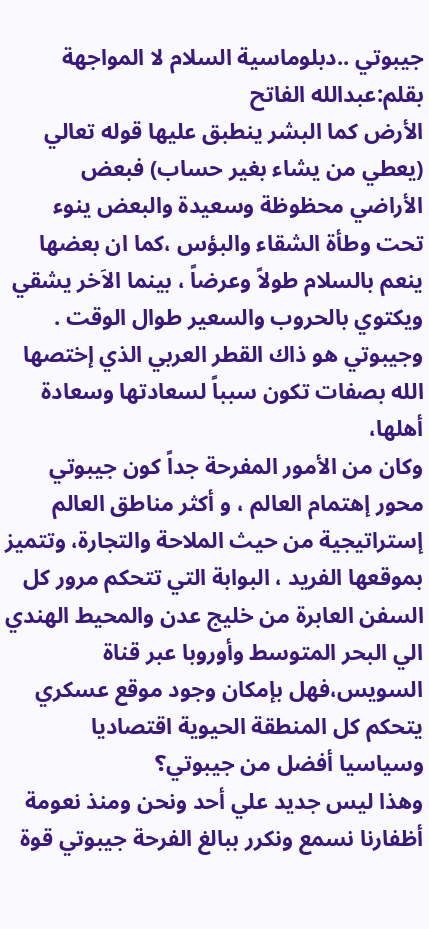جيبوتي ..دبلوماسية السلام لا المواجهة
بقلم:عبدالله الفاتح
الأرض كما البشر ينطبق عليها قوله تعالي (يعطي من يشاء بغير حساب) فبعض الأراضي محظوظة وسعيدة والبعض ينوء تحت وطأة الشقاء والبؤس ،كما ان بعضها ينعم بالسلام طولاً وعرضاً ، بينما الاَخر يشقي ويكتوي بالحروب والسعير طوال الوقت .
وجيبوتي هو ذاك القطر العربي الذي إختصها الله بصفات تكون سبباً لسعادتها وسعادة أهلها،
وكان من الأمور المفرحة جداً كون جيبوتي محور إهتمام العالم ، و أكثر مناطق العالم إستراتيجية من حيث الملاحة والتجارة، وتتميز بموقعها الفريد ، البوابة التي تتحكم مرور كل السفن العابرة من خليج عدن والمحيط الهندي الي البحر المتوسط وأوروبا عبر قناة السويس،فهل بإمكان وجود موقع عسكري يتحكم كل المنطقة الحيوية اقتصاديا وسياسيا أفضل من جيبوتي؟
وهذا ليس جديد علي أحد ونحن ومنذ نعومة أظفارنا نسمع ونكرر ببالغ الفرحة جيبوتي قوة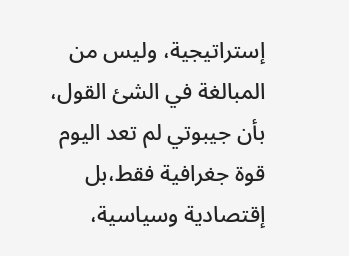إستراتيجية، وليس من المبالغة في الشئ القول، بأن جيبوتي لم تعد اليوم قوة جغرافية فقط،بل إقتصادية وسياسية،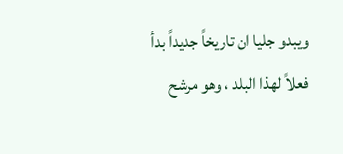ويبدو جليا ان تاريخاً جديداً بدأ فعلاً لهذا البلد ، وهو مرشح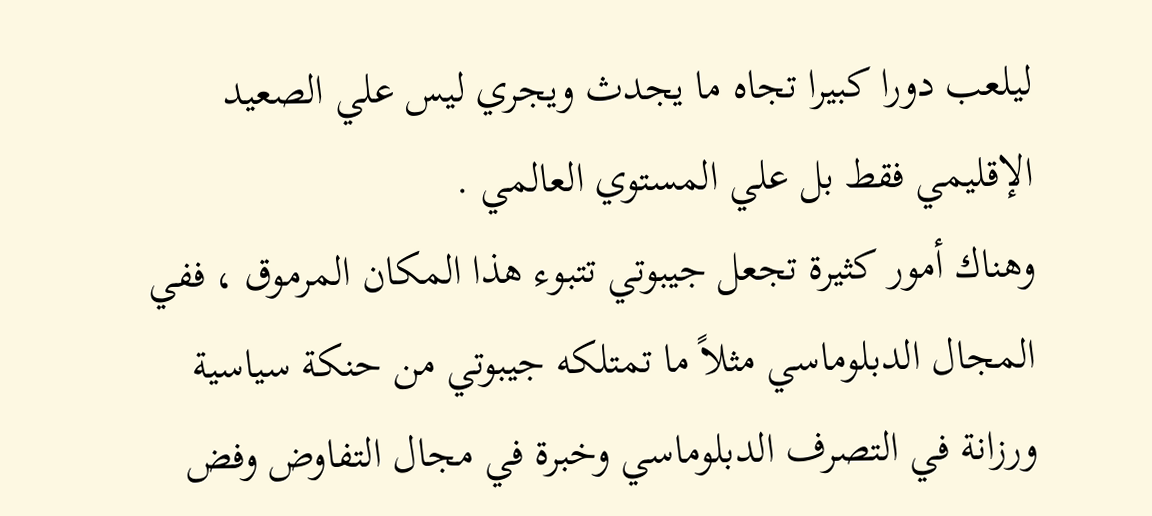ليلعب دورا كبيرا تجاه ما يجدث ويجري ليس علي الصعيد الإقليمي فقط بل علي المستوي العالمي .
وهناك أمور كثيرة تجعل جيبوتي تتبوء هذا المكان المرموق ، ففي المجال الدبلوماسي مثلاً ما تمتلكه جيبوتي من حنكة سياسية ورزانة في التصرف الدبلوماسي وخبرة في مجال التفاوض وفض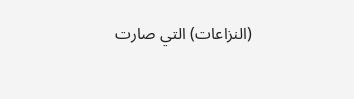(النزاعات) التي صارت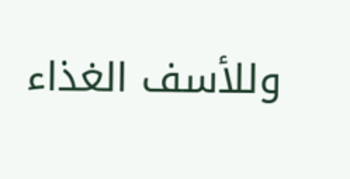وللأسف الغذاء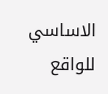الاساسي للواقع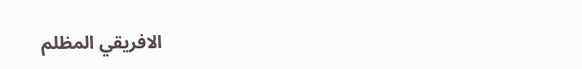الافريقي المظلم